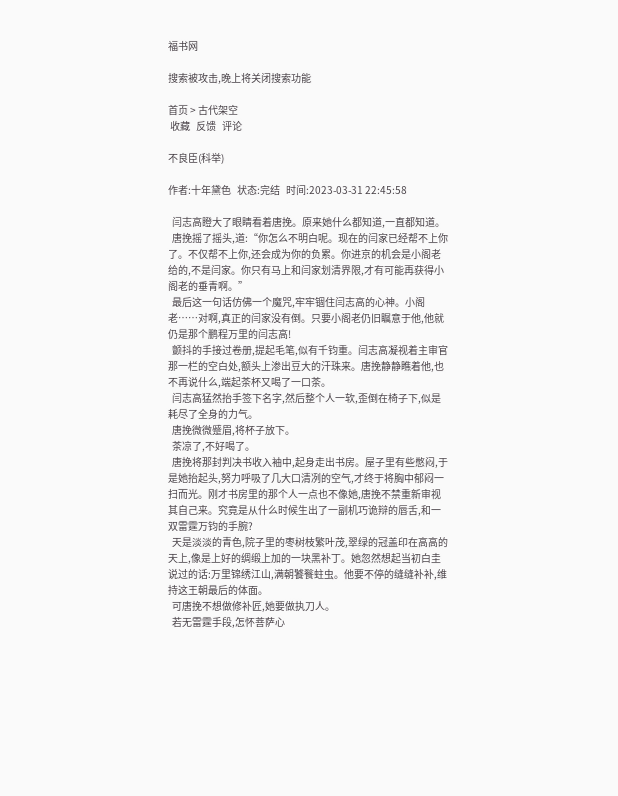福书网

搜索被攻击,晚上将关闭搜索功能

首页 > 古代架空
 收藏   反馈   评论

不良臣(科举)

作者:十年黛色   状态:完结   时间:2023-03-31 22:45:58

  闫志高瞪大了眼睛看着唐挽。原来她什么都知道,一直都知道。
  唐挽摇了摇头,道:“你怎么不明白呢。现在的闫家已经帮不上你了。不仅帮不上你,还会成为你的负累。你进京的机会是小阁老给的,不是闫家。你只有马上和闫家划清界限,才有可能再获得小阁老的垂青啊。”
  最后这一句话仿佛一个魔咒,牢牢锢住闫志高的心神。小阁老……对啊,真正的闫家没有倒。只要小阁老仍旧瞩意于他,他就仍是那个鹏程万里的闫志高!
  颤抖的手接过卷册,提起毛笔,似有千钧重。闫志高凝视着主审官那一栏的空白处,额头上渗出豆大的汗珠来。唐挽静静瞧着他,也不再说什么,端起茶杯又喝了一口茶。
  闫志高猛然抬手签下名字,然后整个人一软,歪倒在椅子下,似是耗尽了全身的力气。
  唐挽微微蹙眉,将杯子放下。
  茶凉了,不好喝了。
  唐挽将那封判决书收入袖中,起身走出书房。屋子里有些憋闷,于是她抬起头,努力呼吸了几大口清冽的空气,才终于将胸中郁闷一扫而光。刚才书房里的那个人一点也不像她,唐挽不禁重新审视其自己来。究竟是从什么时候生出了一副机巧诡辩的唇舌,和一双雷霆万钧的手腕?
  天是淡淡的青色,院子里的枣树枝繁叶茂,翠绿的冠盖印在高高的天上,像是上好的绸缎上加的一块黑补丁。她忽然想起当初白圭说过的话:万里锦绣江山,满朝饕餮蛀虫。他要不停的缝缝补补,维持这王朝最后的体面。
  可唐挽不想做修补匠,她要做执刀人。
  若无雷霆手段,怎怀菩萨心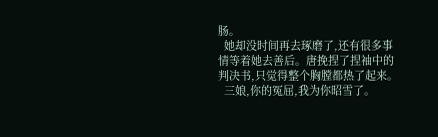肠。
  她却没时间再去琢磨了,还有很多事情等着她去善后。唐挽捏了捏袖中的判决书,只觉得整个胸膛都热了起来。
  三娘,你的冤屈,我为你昭雪了。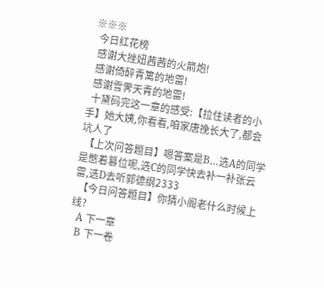※※※
  今日红花榜
  感谢大挫妞茜茜的火箭炮!
  感谢倚醉青篱的地雷!
  感谢雪霁天青的地雷!
  十黛码完这一章的感受:【拉住读者的小手】她大姨,你看看,咱家唐挽长大了,都会坑人了
  【上次问答题目】嗯答案是B…选A的同学是憋着篡位呢,选C的同学快去补一补张云雷,选D去听郭德纲2333
  【今日问答题目】你猜小阁老什么时候上线?
  A 下一章
  B 下一卷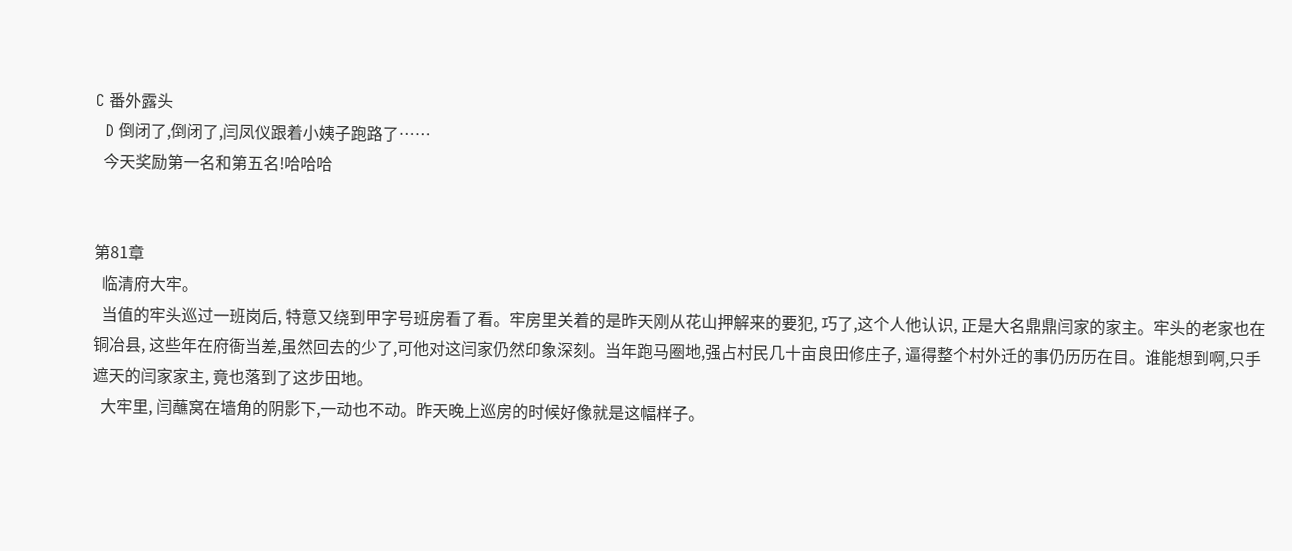C 番外露头
  D 倒闭了,倒闭了,闫凤仪跟着小姨子跑路了……
  今天奖励第一名和第五名!哈哈哈


第81章
  临清府大牢。
  当值的牢头巡过一班岗后, 特意又绕到甲字号班房看了看。牢房里关着的是昨天刚从花山押解来的要犯, 巧了,这个人他认识, 正是大名鼎鼎闫家的家主。牢头的老家也在铜冶县, 这些年在府衙当差,虽然回去的少了,可他对这闫家仍然印象深刻。当年跑马圈地,强占村民几十亩良田修庄子, 逼得整个村外迁的事仍历历在目。谁能想到啊,只手遮天的闫家家主, 竟也落到了这步田地。
  大牢里, 闫蘸窝在墙角的阴影下,一动也不动。昨天晚上巡房的时候好像就是这幅样子。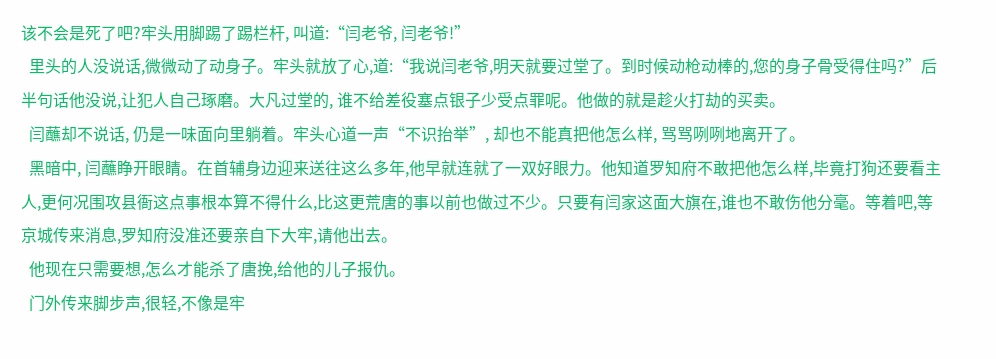该不会是死了吧?牢头用脚踢了踢栏杆, 叫道:“闫老爷, 闫老爷!”
  里头的人没说话,微微动了动身子。牢头就放了心,道:“我说闫老爷,明天就要过堂了。到时候动枪动棒的,您的身子骨受得住吗?”后半句话他没说,让犯人自己琢磨。大凡过堂的, 谁不给差役塞点银子少受点罪呢。他做的就是趁火打劫的买卖。
  闫蘸却不说话, 仍是一味面向里躺着。牢头心道一声“不识抬举”, 却也不能真把他怎么样, 骂骂咧咧地离开了。
  黑暗中, 闫蘸睁开眼睛。在首辅身边迎来送往这么多年,他早就连就了一双好眼力。他知道罗知府不敢把他怎么样,毕竟打狗还要看主人,更何况围攻县衙这点事根本算不得什么,比这更荒唐的事以前也做过不少。只要有闫家这面大旗在,谁也不敢伤他分毫。等着吧,等京城传来消息,罗知府没准还要亲自下大牢,请他出去。
  他现在只需要想,怎么才能杀了唐挽,给他的儿子报仇。
  门外传来脚步声,很轻,不像是牢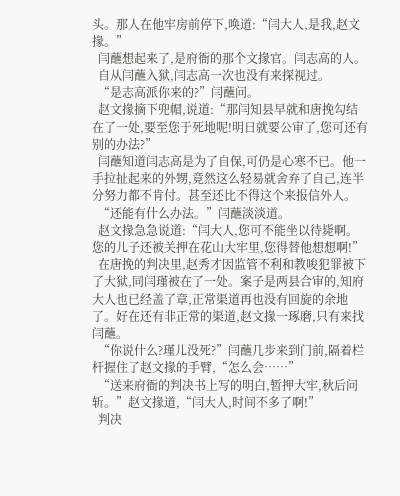头。那人在他牢房前停下,唤道:“闫大人,是我,赵文掾。”
  闫蘸想起来了,是府衙的那个文掾官。闫志高的人。
  自从闫蘸入狱,闫志高一次也没有来探视过。
  “是志高派你来的?”闫蘸问。
  赵文掾摘下兜帽,说道:“那闫知县早就和唐挽勾结在了一处,要至您于死地呢!明日就要公审了,您可还有别的办法?”
  闫蘸知道闫志高是为了自保,可仍是心寒不已。他一手拉扯起来的外甥,竟然这么轻易就舍弃了自己,连半分努力都不肯付。甚至还比不得这个来报信外人。
  “还能有什么办法。”闫蘸淡淡道。
  赵文掾急急说道:“闫大人,您可不能坐以待毙啊。您的儿子还被关押在花山大牢里,您得替他想想啊!”
  在唐挽的判决里,赵秀才因监管不利和教唆犯罪被下了大狱,同闫瑾被在了一处。案子是两县合审的,知府大人也已经盖了章,正常渠道再也没有回旋的余地了。好在还有非正常的渠道,赵文掾一琢磨,只有来找闫蘸。
  “你说什么?瑾儿没死?”闫蘸几步来到门前,隔着栏杆握住了赵文掾的手臂,“怎么会……”
  “送来府衙的判决书上写的明白,暂押大牢,秋后问斩。”赵文掾道,“闫大人,时间不多了啊!”
  判决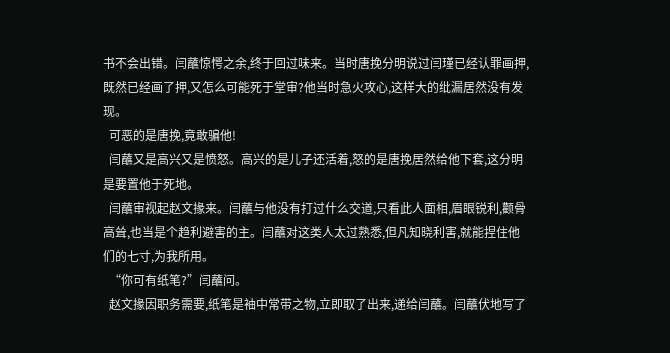书不会出错。闫蘸惊愕之余,终于回过味来。当时唐挽分明说过闫瑾已经认罪画押,既然已经画了押,又怎么可能死于堂审?他当时急火攻心,这样大的纰漏居然没有发现。
  可恶的是唐挽,竟敢骗他!
  闫蘸又是高兴又是愤怒。高兴的是儿子还活着,怒的是唐挽居然给他下套,这分明是要置他于死地。
  闫蘸审视起赵文掾来。闫蘸与他没有打过什么交道,只看此人面相,眉眼锐利,颧骨高耸,也当是个趋利避害的主。闫蘸对这类人太过熟悉,但凡知晓利害,就能捏住他们的七寸,为我所用。
  “你可有纸笔?”闫蘸问。
  赵文掾因职务需要,纸笔是袖中常带之物,立即取了出来,递给闫蘸。闫蘸伏地写了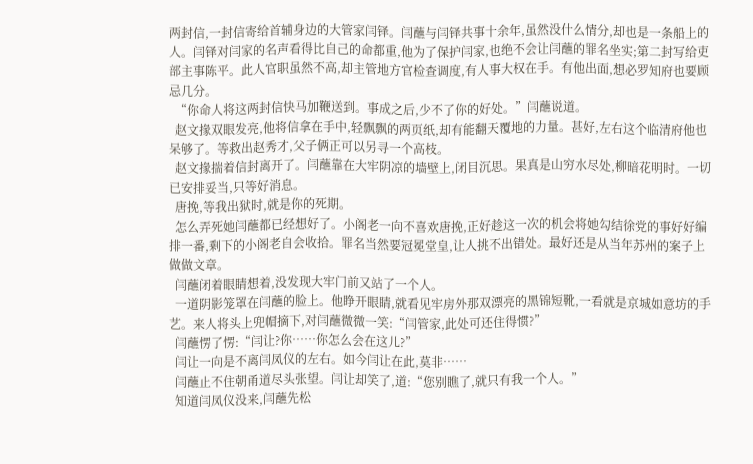两封信,一封信寄给首辅身边的大管家闫铎。闫蘸与闫铎共事十余年,虽然没什么情分,却也是一条船上的人。闫铎对闫家的名声看得比自己的命都重,他为了保护闫家,也绝不会让闫蘸的罪名坐实;第二封写给吏部主事陈平。此人官职虽然不高,却主管地方官检查调度,有人事大权在手。有他出面,想必罗知府也要顾忌几分。
  “你命人将这两封信快马加鞭送到。事成之后,少不了你的好处。”闫蘸说道。
  赵文掾双眼发亮,他将信拿在手中,轻飘飘的两页纸,却有能翻天覆地的力量。甚好,左右这个临清府他也呆够了。等救出赵秀才,父子俩正可以另寻一个高枝。
  赵文掾揣着信封离开了。闫蘸靠在大牢阴凉的墙壁上,闭目沉思。果真是山穷水尽处,柳暗花明时。一切已安排妥当,只等好消息。
  唐挽,等我出狱时,就是你的死期。
  怎么弄死她闫蘸都已经想好了。小阁老一向不喜欢唐挽,正好趁这一次的机会将她勾结徐党的事好好编排一番,剩下的小阁老自会收拾。罪名当然要冠冕堂皇,让人挑不出错处。最好还是从当年苏州的案子上做做文章。
  闫蘸闭着眼睛想着,没发现大牢门前又站了一个人。
  一道阴影笼罩在闫蘸的脸上。他睁开眼睛,就看见牢房外那双漂亮的黑锦短靴,一看就是京城如意坊的手艺。来人将头上兜帽摘下,对闫蘸微微一笑:“闫管家,此处可还住得惯?”
  闫蘸愣了愣:“闫让?你……你怎么会在这儿?”
  闫让一向是不离闫凤仪的左右。如今闫让在此,莫非……
  闫蘸止不住朝甬道尽头张望。闫让却笑了,道:“您别瞧了,就只有我一个人。”
  知道闫凤仪没来,闫蘸先松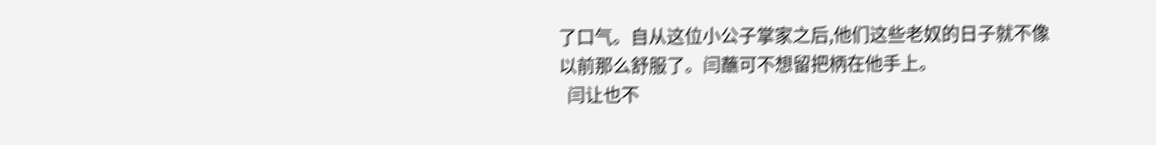了口气。自从这位小公子掌家之后,他们这些老奴的日子就不像以前那么舒服了。闫蘸可不想留把柄在他手上。
  闫让也不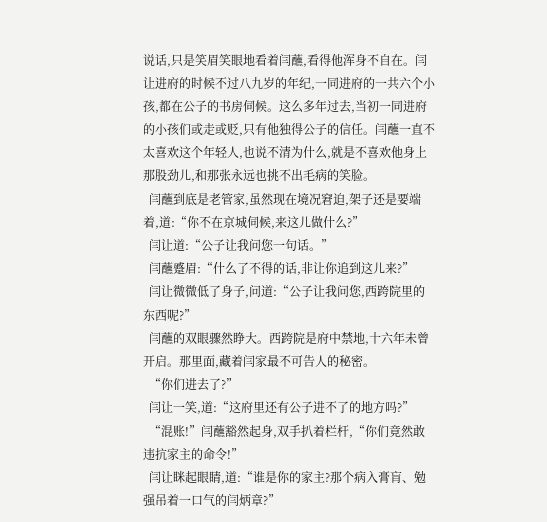说话,只是笑眉笑眼地看着闫蘸,看得他浑身不自在。闫让进府的时候不过八九岁的年纪,一同进府的一共六个小孩,都在公子的书房伺候。这么多年过去,当初一同进府的小孩们或走或贬,只有他独得公子的信任。闫蘸一直不太喜欢这个年轻人,也说不清为什么,就是不喜欢他身上那股劲儿,和那张永远也挑不出毛病的笑脸。
  闫蘸到底是老管家,虽然现在境况窘迫,架子还是要端着,道:“你不在京城伺候,来这儿做什么?”
  闫让道:“公子让我问您一句话。”
  闫蘸蹙眉:“什么了不得的话,非让你追到这儿来?”
  闫让微微低了身子,问道:“公子让我问您,西跨院里的东西呢?”
  闫蘸的双眼骤然睁大。西跨院是府中禁地,十六年未曾开启。那里面,藏着闫家最不可告人的秘密。
  “你们进去了?”
  闫让一笑,道:“这府里还有公子进不了的地方吗?”
  “混账!”闫蘸豁然起身,双手扒着栏杆,“你们竟然敢违抗家主的命令!”
  闫让眯起眼睛,道:“谁是你的家主?那个病入膏肓、勉强吊着一口气的闫炳章?”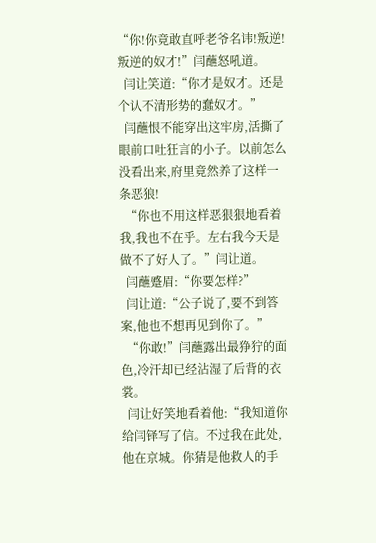“你!你竟敢直呼老爷名讳!叛逆!叛逆的奴才!”闫蘸怒吼道。
  闫让笑道:“你才是奴才。还是个认不清形势的蠢奴才。”
  闫蘸恨不能穿出这牢房,活撕了眼前口吐狂言的小子。以前怎么没看出来,府里竟然养了这样一条恶狼!
  “你也不用这样恶狠狠地看着我,我也不在乎。左右我今天是做不了好人了。”闫让道。
  闫蘸蹙眉:“你要怎样?”
  闫让道:“公子说了,要不到答案,他也不想再见到你了。”
  “你敢!”闫蘸露出最狰狞的面色,冷汗却已经沾湿了后背的衣裳。
  闫让好笑地看着他:“我知道你给闫铎写了信。不过我在此处,他在京城。你猜是他救人的手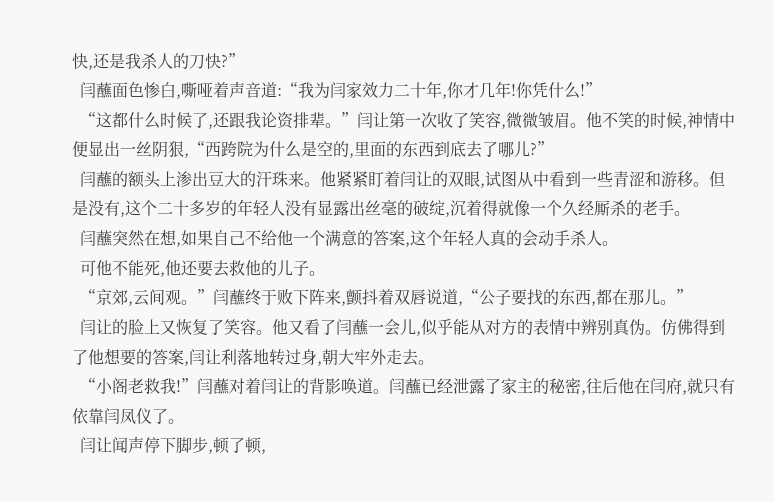快,还是我杀人的刀快?”
  闫蘸面色惨白,嘶哑着声音道:“我为闫家效力二十年,你才几年!你凭什么!”
  “这都什么时候了,还跟我论资排辈。”闫让第一次收了笑容,微微皱眉。他不笑的时候,神情中便显出一丝阴狠,“西跨院为什么是空的,里面的东西到底去了哪儿?”
  闫蘸的额头上渗出豆大的汗珠来。他紧紧盯着闫让的双眼,试图从中看到一些青涩和游移。但是没有,这个二十多岁的年轻人没有显露出丝毫的破绽,沉着得就像一个久经厮杀的老手。
  闫蘸突然在想,如果自己不给他一个满意的答案,这个年轻人真的会动手杀人。
  可他不能死,他还要去救他的儿子。
  “京郊,云间观。”闫蘸终于败下阵来,颤抖着双唇说道,“公子要找的东西,都在那儿。”
  闫让的脸上又恢复了笑容。他又看了闫蘸一会儿,似乎能从对方的表情中辨别真伪。仿佛得到了他想要的答案,闫让利落地转过身,朝大牢外走去。
  “小阁老救我!”闫蘸对着闫让的背影唤道。闫蘸已经泄露了家主的秘密,往后他在闫府,就只有依靠闫凤仪了。
  闫让闻声停下脚步,顿了顿,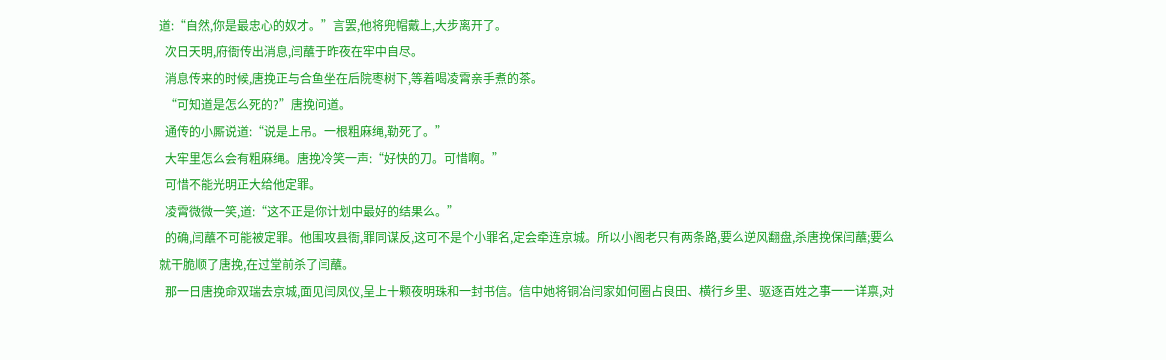道:“自然,你是最忠心的奴才。”言罢,他将兜帽戴上,大步离开了。
  次日天明,府衙传出消息,闫蘸于昨夜在牢中自尽。
  消息传来的时候,唐挽正与合鱼坐在后院枣树下,等着喝凌霄亲手煮的茶。
  “可知道是怎么死的?”唐挽问道。
  通传的小厮说道:“说是上吊。一根粗麻绳,勒死了。”
  大牢里怎么会有粗麻绳。唐挽冷笑一声:“好快的刀。可惜啊。”
  可惜不能光明正大给他定罪。
  凌霄微微一笑,道:“这不正是你计划中最好的结果么。”
  的确,闫蘸不可能被定罪。他围攻县衙,罪同谋反,这可不是个小罪名,定会牵连京城。所以小阁老只有两条路,要么逆风翻盘,杀唐挽保闫蘸;要么就干脆顺了唐挽,在过堂前杀了闫蘸。
  那一日唐挽命双瑞去京城,面见闫凤仪,呈上十颗夜明珠和一封书信。信中她将铜冶闫家如何圈占良田、横行乡里、驱逐百姓之事一一详禀,对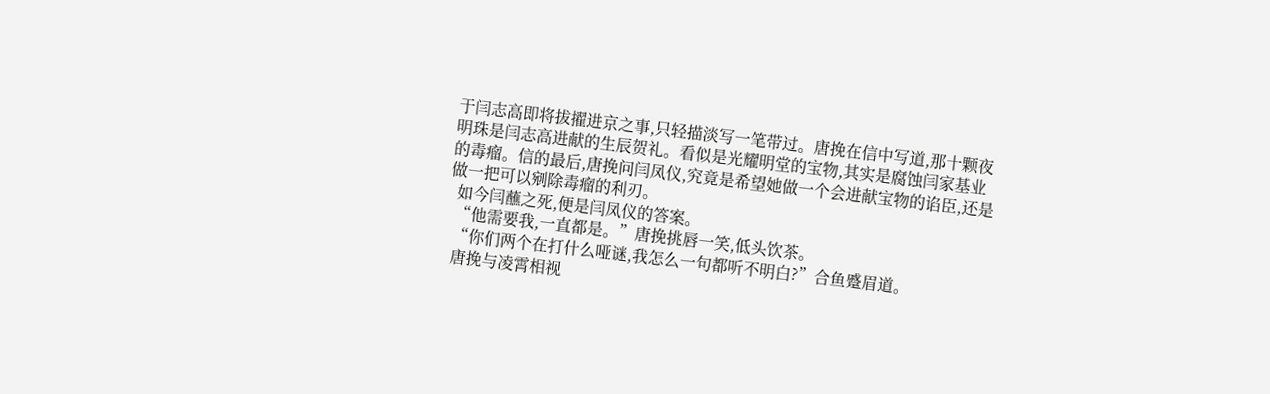于闫志高即将拔擢进京之事,只轻描淡写一笔带过。唐挽在信中写道,那十颗夜明珠是闫志高进献的生辰贺礼。看似是光耀明堂的宝物,其实是腐蚀闫家基业的毒瘤。信的最后,唐挽问闫凤仪,究竟是希望她做一个会进献宝物的谄臣,还是做一把可以剜除毒瘤的利刃。
  如今闫蘸之死,便是闫凤仪的答案。
  “他需要我,一直都是。”唐挽挑唇一笑,低头饮茶。
  “你们两个在打什么哑谜,我怎么一句都听不明白?”合鱼蹙眉道。
  唐挽与凌霄相视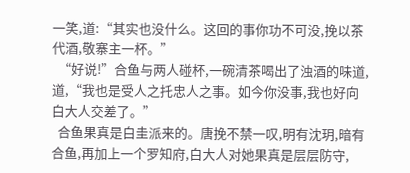一笑,道:“其实也没什么。这回的事你功不可没,挽以茶代酒,敬寨主一杯。”
  “好说!”合鱼与两人碰杯,一碗清茶喝出了浊酒的味道,道,“我也是受人之托忠人之事。如今你没事,我也好向白大人交差了。”
  合鱼果真是白圭派来的。唐挽不禁一叹,明有沈玥,暗有合鱼,再加上一个罗知府,白大人对她果真是层层防守,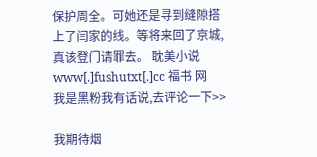保护周全。可她还是寻到缝隙搭上了闫家的线。等将来回了京城,真该登门请罪去。 耽美小说 www[.]fushutxt[.]cc 福书 网
我是黑粉我有话说,去评论一下>>

我期待烟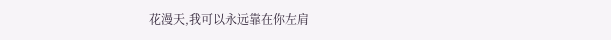花漫天,我可以永远靠在你左肩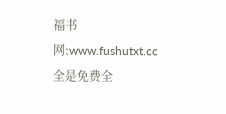福书网:www.fushutxt.cc全是免费全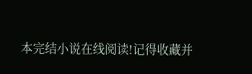本完结小说在线阅读!记得收藏并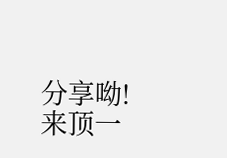分享呦!
来顶一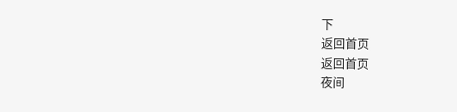下
返回首页
返回首页
夜间